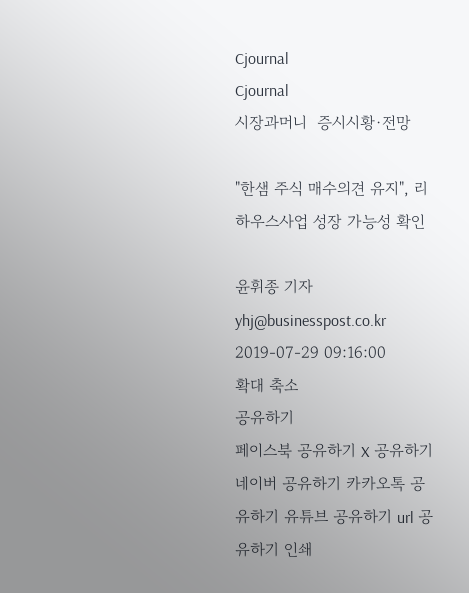Cjournal
Cjournal
시장과머니  증시시황·전망

"한샘 주식 매수의견 유지", 리하우스사업 성장 가능성 확인

윤휘종 기자 yhj@businesspost.co.kr 2019-07-29 09:16:00
확대 축소
공유하기
페이스북 공유하기 X 공유하기 네이버 공유하기 카카오톡 공유하기 유튜브 공유하기 url 공유하기 인쇄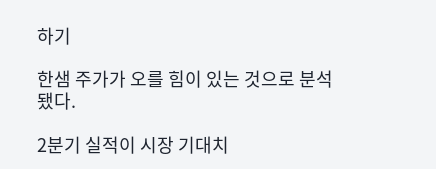하기

한샘 주가가 오를 힘이 있는 것으로 분석됐다.

2분기 실적이 시장 기대치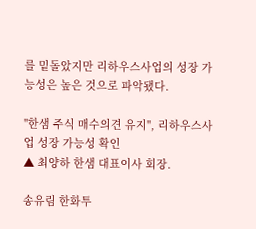를 밑돌았지만 리하우스사업의 성장 가능성은 높은 것으로 파악됐다.

"한샘 주식 매수의견 유지", 리하우스사업 성장 가능성 확인
▲ 최양하 한샘 대표이사 회장.

송유림 한화투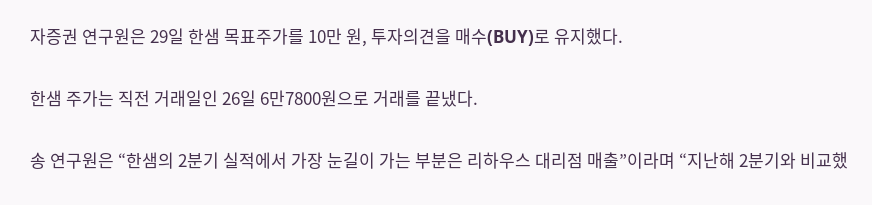자증권 연구원은 29일 한샘 목표주가를 10만 원, 투자의견을 매수(BUY)로 유지했다.

한샘 주가는 직전 거래일인 26일 6만7800원으로 거래를 끝냈다.

송 연구원은 “한샘의 2분기 실적에서 가장 눈길이 가는 부분은 리하우스 대리점 매출”이라며 “지난해 2분기와 비교했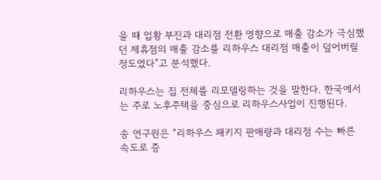을 때 업황 부진과 대리점 전환 영향으로 매출 감소가 극심했던 제휴점의 매출 감소를 리하우스 대리점 매출이 덮어버릴 정도였다”고 분석했다.

리하우스는 집 전체를 리모델링하는 것을 말한다. 한국에서는 주로 노후주택을 중심으로 리하우스사업이 진행된다.

송 연구원은 “리하우스 패키지 판매량과 대리점 수는 빠른 속도로 증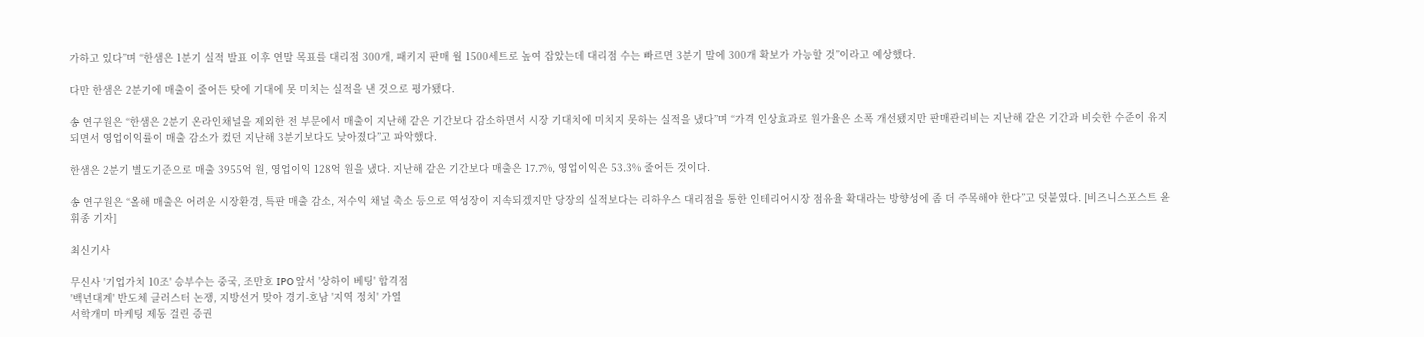가하고 있다”며 “한샘은 1분기 실적 발표 이후 연말 목표를 대리점 300개, 패키지 판매 월 1500세트로 높여 잡았는데 대리점 수는 빠르면 3분기 말에 300개 확보가 가능할 것”이라고 예상했다.

다만 한샘은 2분기에 매출이 줄어든 탓에 기대에 못 미치는 실적을 낸 것으로 평가됐다.

송 연구원은 “한샘은 2분기 온라인채널을 제외한 전 부문에서 매출이 지난해 같은 기간보다 감소하면서 시장 기대치에 미치지 못하는 실적을 냈다”며 “가격 인상효과로 원가율은 소폭 개선됐지만 판매관리비는 지난해 같은 기간과 비슷한 수준이 유지되면서 영업이익률이 매출 감소가 컸던 지난해 3분기보다도 낮아졌다”고 파악했다.

한샘은 2분기 별도기준으로 매출 3955억 원, 영업이익 128억 원을 냈다. 지난해 같은 기간보다 매출은 17.7%, 영업이익은 53.3% 줄어든 것이다.

송 연구원은 “올해 매출은 어려운 시장환경, 특판 매출 감소, 저수익 채널 축소 등으로 역성장이 지속되겠지만 당장의 실적보다는 리하우스 대리점을 통한 인테리어시장 점유율 확대라는 방향성에 좀 더 주목해야 한다”고 덧붙였다. [비즈니스포스트 윤휘종 기자]

최신기사

무신사 '기업가치 10조' 승부수는 중국, 조만호 IPO 앞서 '상하이 베팅' 합격점
'백년대계' 반도체 클러스터 논쟁, 지방선거 맞아 경기-호남 '지역 정치' 가열
서학개미 마케팅 제동 걸린 증권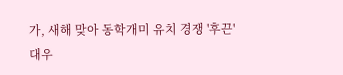가, 새해 맞아 동학개미 유치 경쟁 '후끈'
대우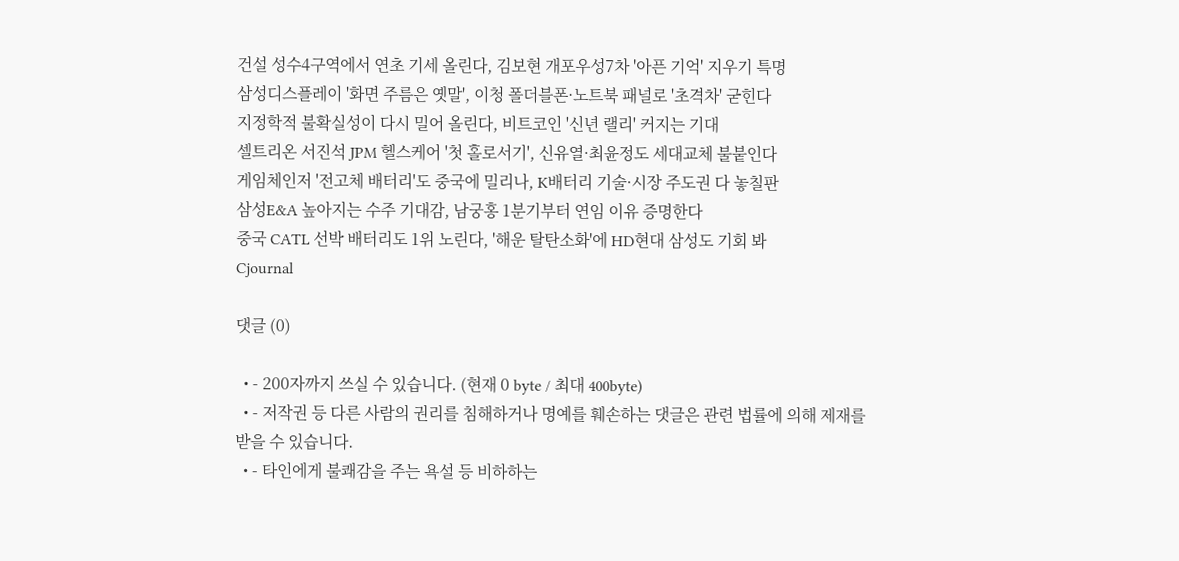건설 성수4구역에서 연초 기세 올린다, 김보현 개포우성7차 '아픈 기억' 지우기 특명
삼성디스플레이 '화면 주름은 옛말', 이청 폴더블폰·노트북 패널로 '초격차' 굳힌다
지정학적 불확실성이 다시 밀어 올린다, 비트코인 '신년 랠리' 커지는 기대
셀트리온 서진석 JPM 헬스케어 '첫 홀로서기', 신유열·최윤정도 세대교체 불붙인다
게임체인저 '전고체 배터리'도 중국에 밀리나, K배터리 기술·시장 주도권 다 놓칠판
삼성E&A 높아지는 수주 기대감, 남궁홍 1분기부터 연임 이유 증명한다
중국 CATL 선박 배터리도 1위 노린다, '해운 탈탄소화'에 HD현대 삼성도 기회 봐
Cjournal

댓글 (0)

  • - 200자까지 쓰실 수 있습니다. (현재 0 byte / 최대 400byte)
  • - 저작권 등 다른 사람의 권리를 침해하거나 명예를 훼손하는 댓글은 관련 법률에 의해 제재를 받을 수 있습니다.
  • - 타인에게 불쾌감을 주는 욕설 등 비하하는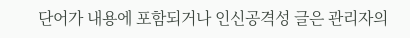단어가 내용에 포함되거나 인신공격성 글은 관리자의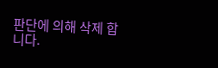판단에 의해 삭제 합니다.